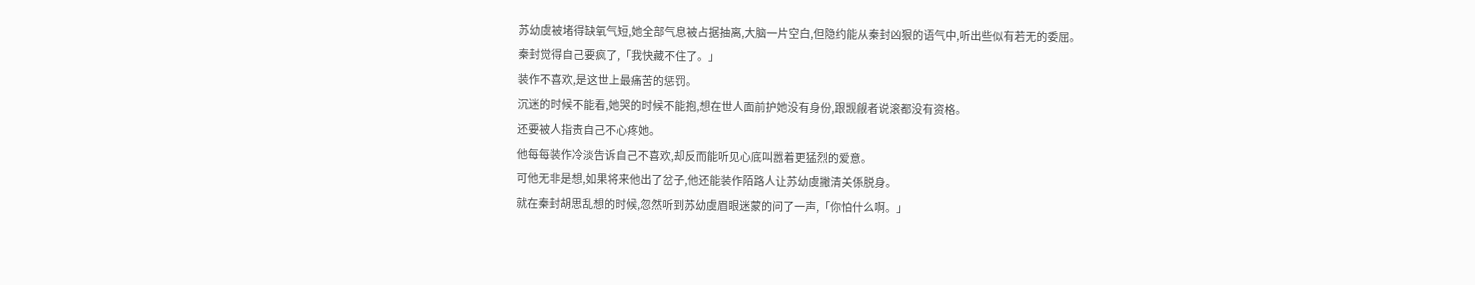苏幼虞被堵得缺氧气短,她全部气息被占据抽离,大脑一片空白,但隐约能从秦封凶狠的语气中,听出些似有若无的委屈。
秦封觉得自己要疯了,「我快藏不住了。」
装作不喜欢,是这世上最痛苦的惩罚。
沉迷的时候不能看,她哭的时候不能抱,想在世人面前护她没有身份,跟觊觎者说滚都没有资格。
还要被人指责自己不心疼她。
他每每装作冷淡告诉自己不喜欢,却反而能听见心底叫嚣着更猛烈的爱意。
可他无非是想,如果将来他出了岔子,他还能装作陌路人让苏幼虞撇清关係脱身。
就在秦封胡思乱想的时候,忽然听到苏幼虞眉眼迷蒙的问了一声,「你怕什么啊。」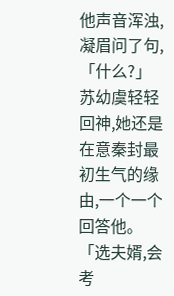他声音浑浊,凝眉问了句,「什么?」
苏幼虞轻轻回神,她还是在意秦封最初生气的缘由,一个一个回答他。
「选夫婿,会考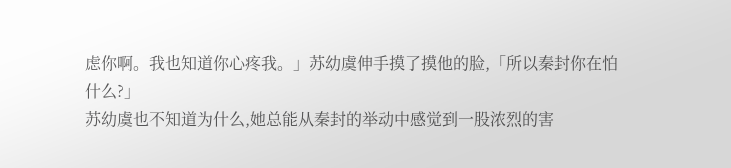虑你啊。我也知道你心疼我。」苏幼虞伸手摸了摸他的脸,「所以秦封你在怕什么?」
苏幼虞也不知道为什么,她总能从秦封的举动中感觉到一股浓烈的害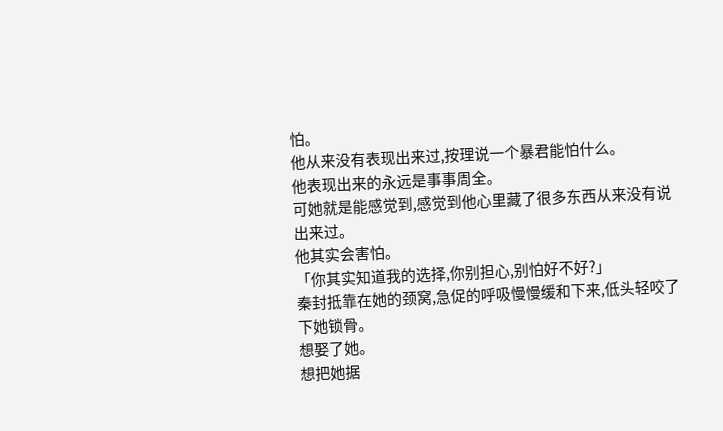怕。
他从来没有表现出来过,按理说一个暴君能怕什么。
他表现出来的永远是事事周全。
可她就是能感觉到,感觉到他心里藏了很多东西从来没有说出来过。
他其实会害怕。
「你其实知道我的选择,你别担心,别怕好不好?」
秦封抵靠在她的颈窝,急促的呼吸慢慢缓和下来,低头轻咬了下她锁骨。
想娶了她。
想把她据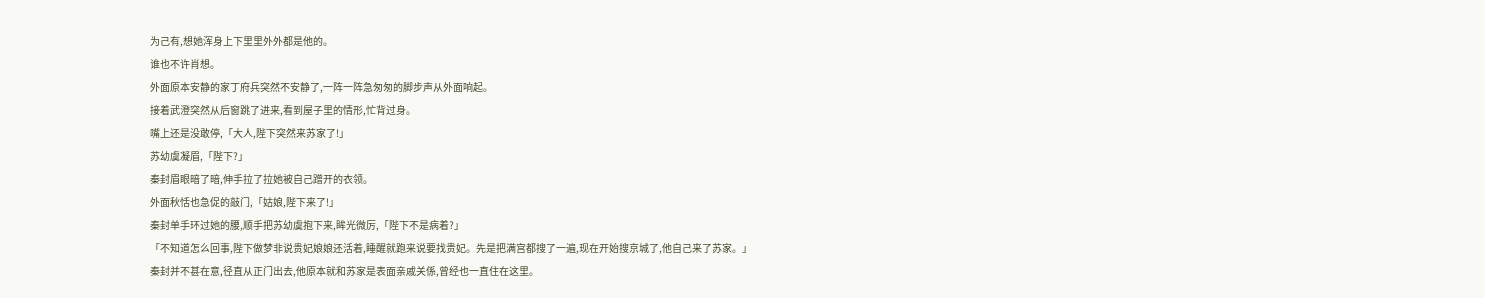为己有,想她浑身上下里里外外都是他的。
谁也不许肖想。
外面原本安静的家丁府兵突然不安静了,一阵一阵急匆匆的脚步声从外面响起。
接着武澄突然从后窗跳了进来,看到屋子里的情形,忙背过身。
嘴上还是没敢停,「大人,陛下突然来苏家了!」
苏幼虞凝眉,「陛下?」
秦封眉眼暗了暗,伸手拉了拉她被自己蹭开的衣领。
外面秋恬也急促的敲门,「姑娘,陛下来了!」
秦封单手环过她的腰,顺手把苏幼虞抱下来,眸光微厉,「陛下不是病着?」
「不知道怎么回事,陛下做梦非说贵妃娘娘还活着,睡醒就跑来说要找贵妃。先是把满宫都搜了一遍,现在开始搜京城了,他自己来了苏家。」
秦封并不甚在意,径直从正门出去,他原本就和苏家是表面亲戚关係,曾经也一直住在这里。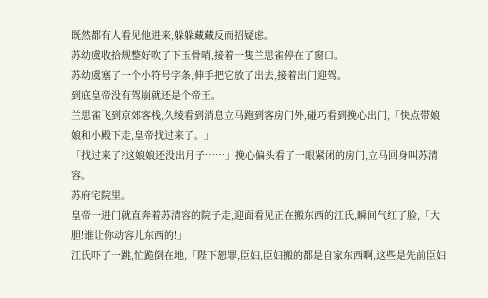既然都有人看见他进来,躲躲藏藏反而招疑虑。
苏幼虞收拾规整好吹了下玉骨哨,接着一隻兰思雀停在了窗口。
苏幼虞塞了一个小符号字条,伸手把它放了出去,接着出门迎驾。
到底皇帝没有驾崩就还是个帝王。
兰思雀飞到京郊客栈,久绫看到消息立马跑到客房门外,碰巧看到挽心出门,「快点带娘娘和小殿下走,皇帝找过来了。」
「找过来了?这娘娘还没出月子……」挽心偏头看了一眼紧闭的房门,立马回身叫苏清容。
苏府宅院里。
皇帝一进门就直奔着苏清容的院子走,迎面看见正在搬东西的江氏,瞬间气红了脸,「大胆!谁让你动容儿东西的!」
江氏吓了一跳,忙跪倒在地,「陛下恕罪,臣妇,臣妇搬的都是自家东西啊,这些是先前臣妇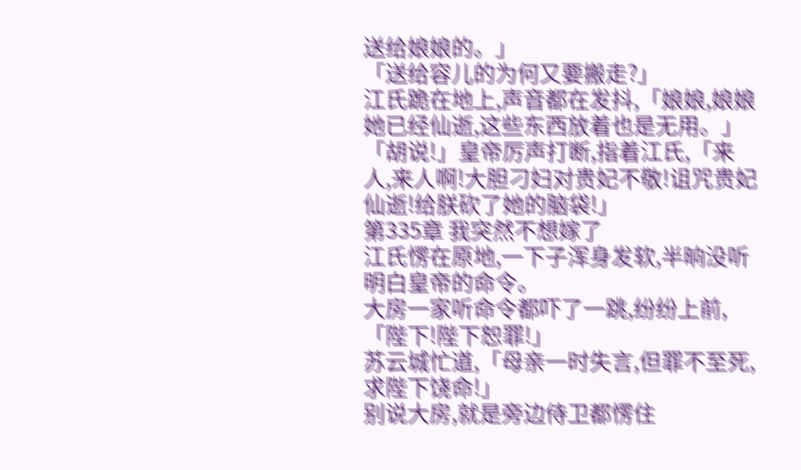送给娘娘的。」
「送给容儿的为何又要搬走?」
江氏跪在地上,声音都在发抖,「娘娘,娘娘她已经仙逝,这些东西放着也是无用。」
「胡说!」皇帝厉声打断,指着江氏,「来人,来人啊!大胆刁妇对贵妃不敬!诅咒贵妃仙逝!给朕砍了她的脑袋!」
第335章 我突然不想嫁了
江氏愣在原地,一下子浑身发软,半晌没听明白皇帝的命令。
大房一家听命令都吓了一跳,纷纷上前,「陛下!陛下恕罪!」
苏云城忙道,「母亲一时失言,但罪不至死,求陛下饶命!」
别说大房,就是旁边侍卫都愣住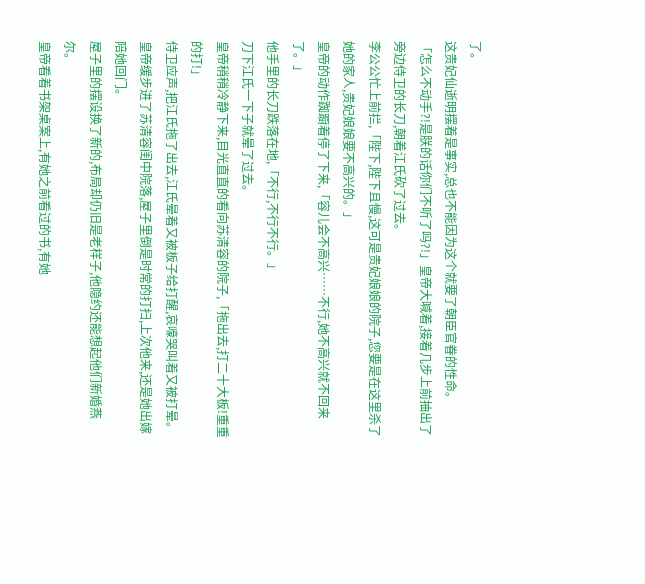了。
这贵妃仙逝明摆着是事实,总也不能因为这个就要了朝臣官眷的性命。
「怎么不动手?!是朕的话你们不听了吗?!」皇帝大喊着,接着几步上前抽出了旁边侍卫的长刀,朝着江氏砍了过去。
李公公忙上前拦,「陛下,陛下且慢,这可是贵妃娘娘的院子,您要是在这里杀了她的家人,贵妃娘娘要不高兴的。」
皇帝的动作踟蹰着停了下来,「容儿会不高兴……不行,她不高兴就不回来了。」
他手里的长刀跌落在地,「不行,不行不行。」
刀下江氏一下子就晕了过去。
皇帝稍稍冷静下来,目光直直的看向苏清容的院子,「拖出去,打二十大板!重重的打!」
侍卫应声,把江氏拖了出去,江氏晕着又被板子给打醒,哀嚎哭叫着又被打晕。
皇帝缓步进了苏清容闺中院落,屋子里倒是时常的打扫,上次他来,还是她出嫁陪她回门。
屋子里的摆设换了新的,布局却仍旧是老样子,他隐约还能想起他们新婚燕尔。
皇帝看着书架桌案上,有她之前看过的书,有她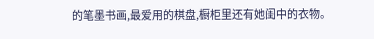的笔墨书画,最爱用的棋盘,橱柜里还有她闺中的衣物。